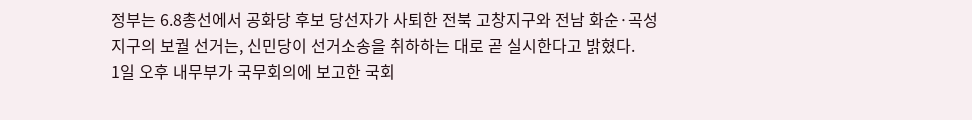정부는 6.8총선에서 공화당 후보 당선자가 사퇴한 전북 고창지구와 전남 화순·곡성지구의 보궐 선거는, 신민당이 선거소송을 취하하는 대로 곧 실시한다고 밝혔다.
1일 오후 내무부가 국무회의에 보고한 국회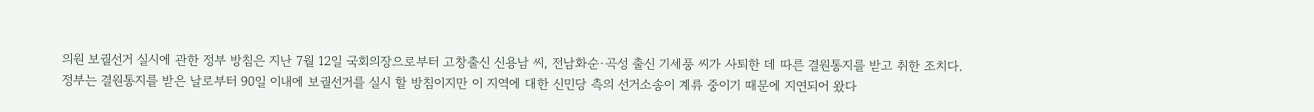의원 보궐선거 실시에 관한 정부 방침은 지난 7월 12일 국회의장으로부터 고창출신 신용남 씨, 전남화순·곡성 출신 기세풍 씨가 사퇴한 데 따른 결원통지를 받고 취한 조치다.
정부는 결원통지를 받은 날로부터 90일 이내에 보궐선거를 실시 할 방침이지만 이 지역에 대한 신민당 측의 선거소송이 계류 중이기 때문에 지연되어 왔다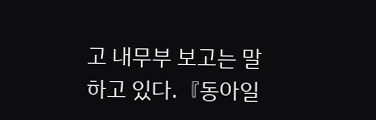고 내무부 보고는 말하고 있다.『동아일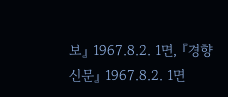보』 1967.8.2. 1면, 『경향신문』 1967.8.2. 1면